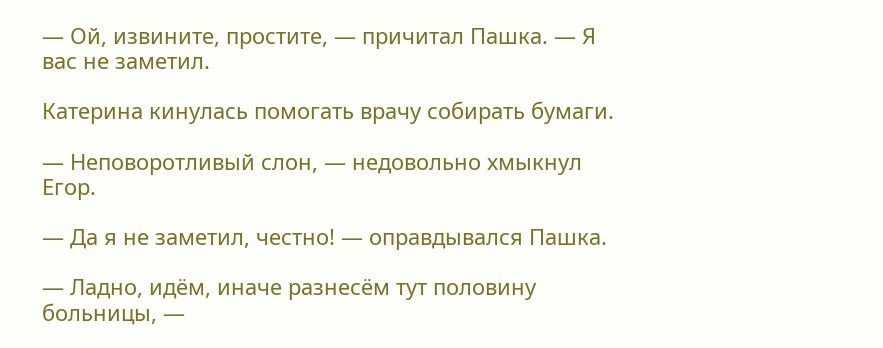— Ой, извините, простите, — причитал Пашка. — Я вас не заметил.

Катерина кинулась помогать врачу собирать бумаги.

— Неповоротливый слон, — недовольно хмыкнул Егор.

— Да я не заметил, честно! — оправдывался Пашка.

— Ладно, идём, иначе разнесём тут половину больницы, —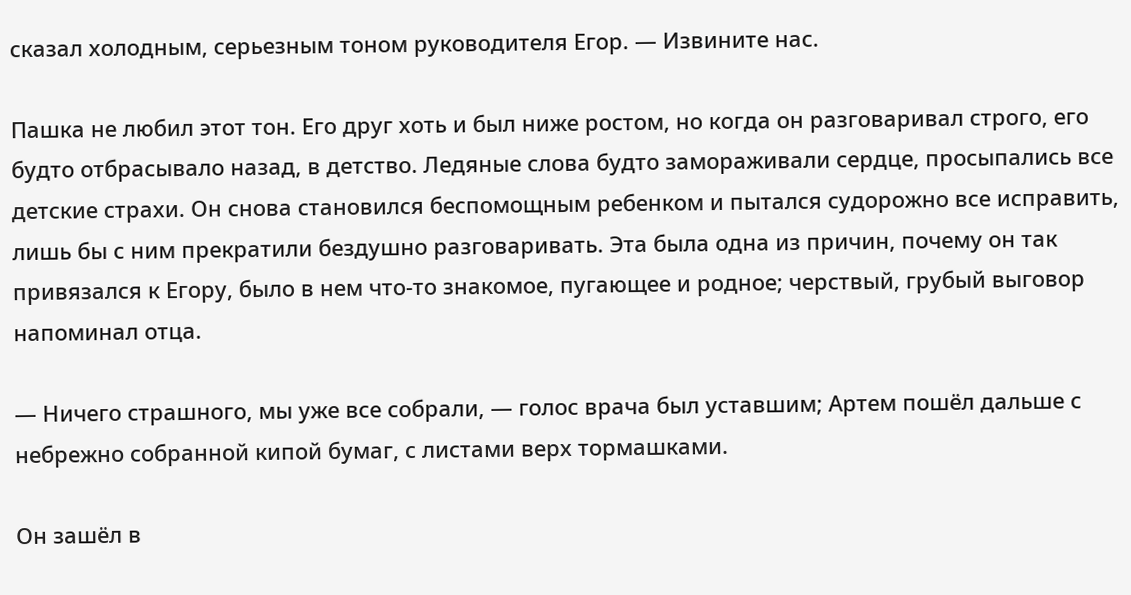сказал холодным, серьезным тоном руководителя Егор. — Извините нас.

Пашка не любил этот тон. Его друг хоть и был ниже ростом, но когда он разговаривал строго, его будто отбрасывало назад, в детство. Ледяные слова будто замораживали сердце, просыпались все детские страхи. Он снова становился беспомощным ребенком и пытался судорожно все исправить, лишь бы с ним прекратили бездушно разговаривать. Эта была одна из причин, почему он так привязался к Егору, было в нем что-то знакомое, пугающее и родное; черствый, грубый выговор напоминал отца.

— Ничего страшного, мы уже все собрали, — голос врача был уставшим; Артем пошёл дальше с небрежно собранной кипой бумаг, с листами верх тормашками.

Он зашёл в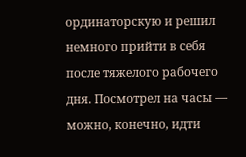ординаторскую и решил немного прийти в себя после тяжелого рабочего дня. Посмотрел на часы — можно, конечно, идти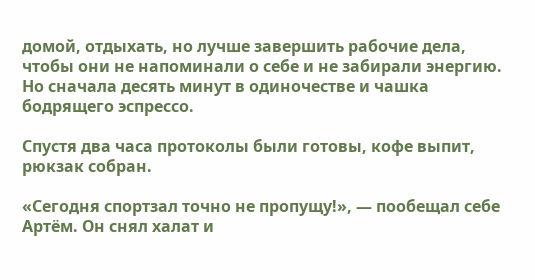домой, отдыхать, но лучше завершить рабочие дела, чтобы они не напоминали о себе и не забирали энергию. Но сначала десять минут в одиночестве и чашка бодрящего эспрессо.

Спустя два часа протоколы были готовы, кофе выпит, рюкзак собран.

«Сегодня спортзал точно не пропущу!», — пообещал себе Артём. Он снял халат и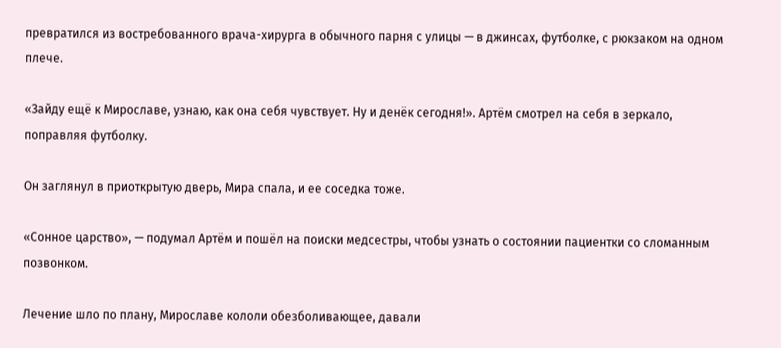превратился из востребованного врача-хирурга в обычного парня с улицы — в джинсах, футболке, с рюкзаком на одном плече.

«Зайду ещё к Мирославе, узнаю, как она себя чувствует. Ну и денёк сегодня!». Артём смотрел на себя в зеркало, поправляя футболку.

Он заглянул в приоткрытую дверь, Мира спала, и ее соседка тоже.

«Сонное царство», — подумал Артём и пошёл на поиски медсестры, чтобы узнать о состоянии пациентки со сломанным позвонком.

Лечение шло по плану, Мирославе кололи обезболивающее, давали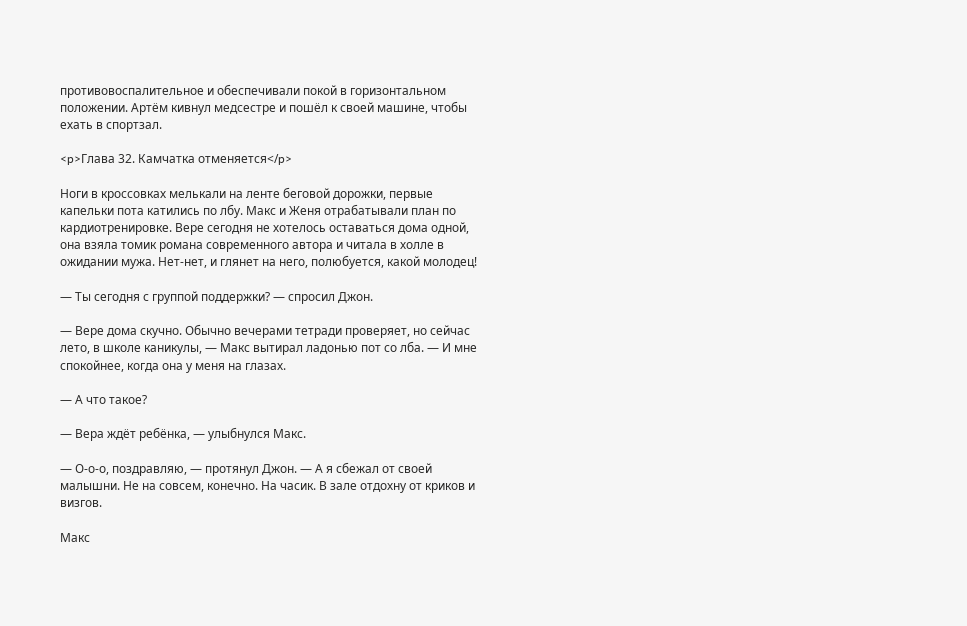противовоспалительное и обеспечивали покой в горизонтальном положении. Артём кивнул медсестре и пошёл к своей машине, чтобы ехать в спортзал.

<p>Глава 32. Камчатка отменяется</p>

Ноги в кроссовках мелькали на ленте беговой дорожки, первые капельки пота катились по лбу. Макс и Женя отрабатывали план по кардиотренировке. Вере сегодня не хотелось оставаться дома одной, она взяла томик романа современного автора и читала в холле в ожидании мужа. Нет-нет, и глянет на него, полюбуется, какой молодец!

— Ты сегодня с группой поддержки? — спросил Джон.

— Вере дома скучно. Обычно вечерами тетради проверяет, но сейчас лето, в школе каникулы, — Макс вытирал ладонью пот со лба. — И мне спокойнее, когда она у меня на глазах.

— А что такое?

— Вера ждёт ребёнка, — улыбнулся Макс.

— О-о-о, поздравляю, — протянул Джон. — А я сбежал от своей малышни. Не на совсем, конечно. На часик. В зале отдохну от криков и визгов.

Макс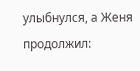улыбнулся, а Женя продолжил: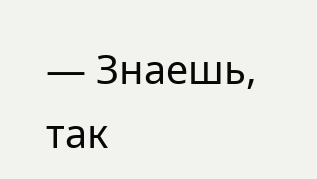— Знаешь, так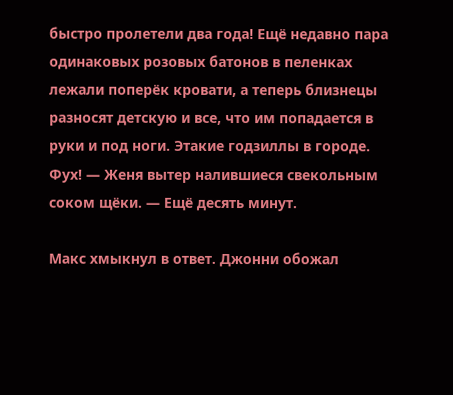быстро пролетели два года! Ещё недавно пара одинаковых розовых батонов в пеленках лежали поперёк кровати, а теперь близнецы разносят детскую и все, что им попадается в руки и под ноги. Этакие годзиллы в городе. Фух! — Женя вытер налившиеся свекольным соком щёки. — Ещё десять минут.

Макс хмыкнул в ответ. Джонни обожал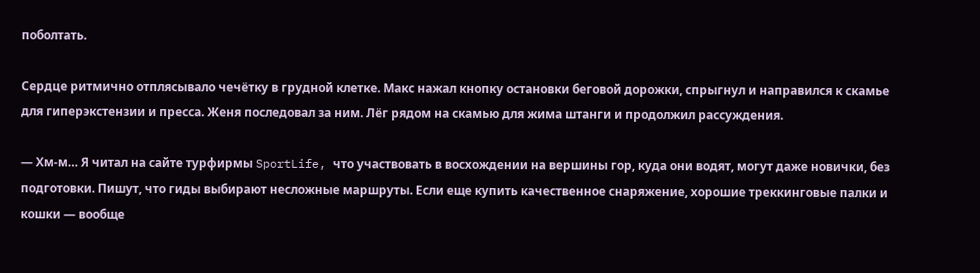поболтать.

Сердце ритмично отплясывало чечётку в грудной клетке. Макс нажал кнопку остановки беговой дорожки, спрыгнул и направился к скамье для гиперэкстензии и пресса. Женя последовал за ним. Лёг рядом на скамью для жима штанги и продолжил рассуждения.

— Хм-м… Я читал на сайте турфирмы SportLife, что участвовать в восхождении на вершины гор, куда они водят, могут даже новички, без подготовки. Пишут, что гиды выбирают несложные маршруты. Если еще купить качественное снаряжение, хорошие треккинговые палки и кошки — вообще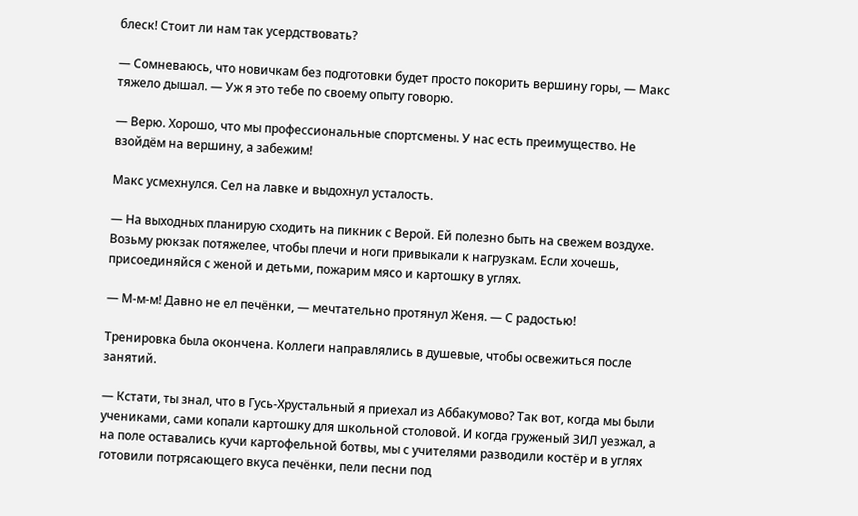блеск! Стоит ли нам так усердствовать?

— Сомневаюсь, что новичкам без подготовки будет просто покорить вершину горы, — Макс тяжело дышал. — Уж я это тебе по своему опыту говорю.

— Верю. Хорошо, что мы профессиональные спортсмены. У нас есть преимущество. Не взойдём на вершину, а забежим!

Макс усмехнулся. Сел на лавке и выдохнул усталость.

— На выходных планирую сходить на пикник с Верой. Ей полезно быть на свежем воздухе. Возьму рюкзак потяжелее, чтобы плечи и ноги привыкали к нагрузкам. Если хочешь, присоединяйся с женой и детьми, пожарим мясо и картошку в углях.

— М-м-м! Давно не ел печёнки, — мечтательно протянул Женя. — С радостью!

Тренировка была окончена. Коллеги направлялись в душевые, чтобы освежиться после занятий.

— Кстати, ты знал, что в Гусь-Хрустальный я приехал из Аббакумово? Так вот, когда мы были учениками, сами копали картошку для школьной столовой. И когда груженый ЗИЛ уезжал, а на поле оставались кучи картофельной ботвы, мы с учителями разводили костёр и в углях готовили потрясающего вкуса печёнки, пели песни под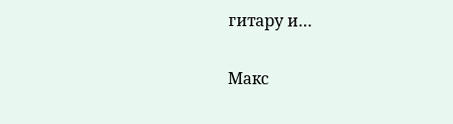гитару и…

Макс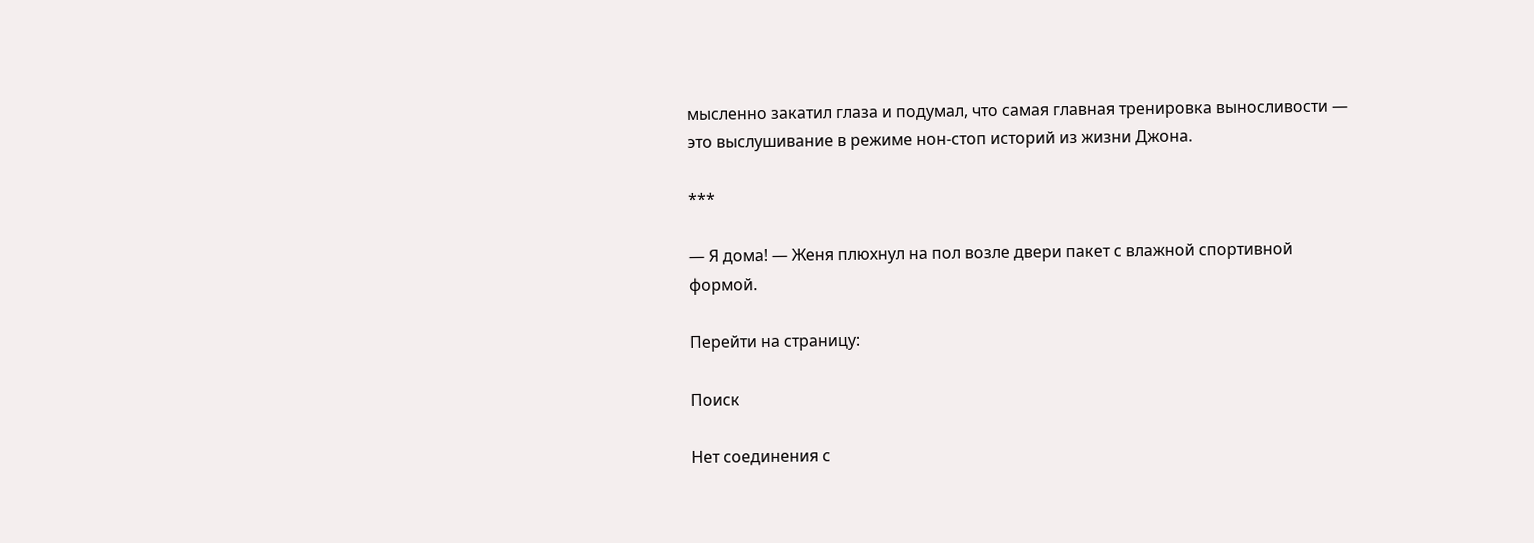мысленно закатил глаза и подумал, что самая главная тренировка выносливости — это выслушивание в режиме нон-стоп историй из жизни Джона.

***

— Я дома! — Женя плюхнул на пол возле двери пакет с влажной спортивной формой.

Перейти на страницу:

Поиск

Нет соединения с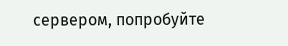сервером, попробуйте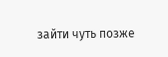зайти чуть позже